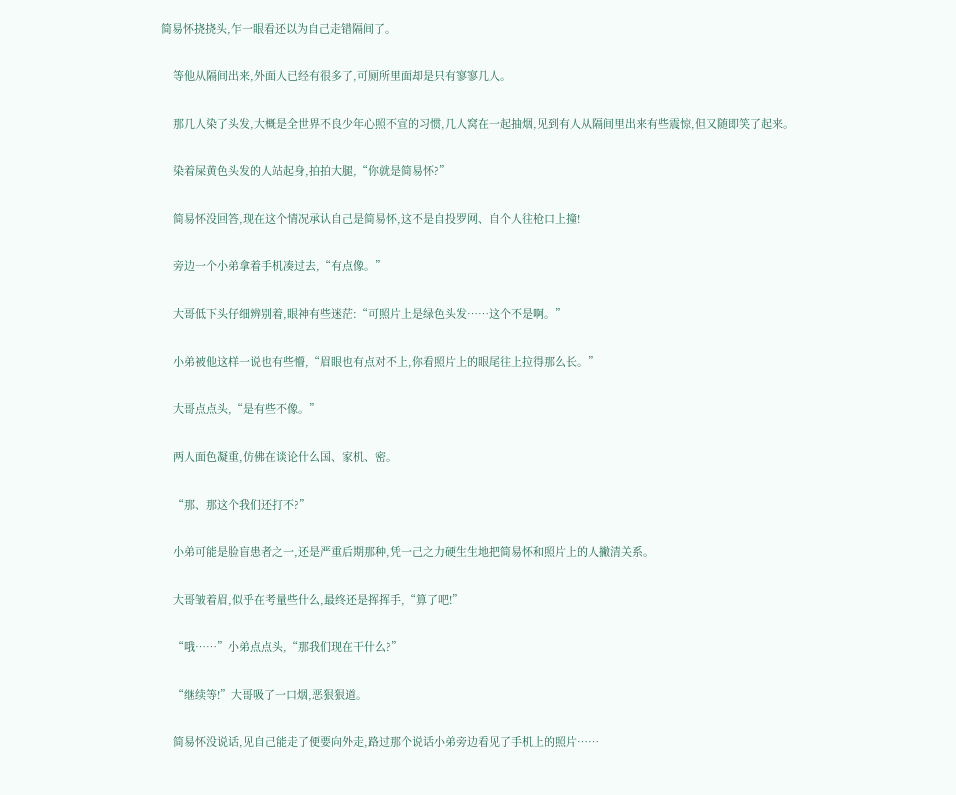简易怀挠挠头,乍一眼看还以为自己走错隔间了。

    等他从隔间出来,外面人已经有很多了,可厕所里面却是只有寥寥几人。

    那几人染了头发,大概是全世界不良少年心照不宣的习惯,几人窝在一起抽烟,见到有人从隔间里出来有些震惊,但又随即笑了起来。

    染着屎黄色头发的人站起身,拍拍大腿,“你就是简易怀?”

    简易怀没回答,现在这个情况承认自己是简易怀,这不是自投罗网、自个人往枪口上撞!

    旁边一个小弟拿着手机凑过去,“有点像。”

    大哥低下头仔细辨别着,眼神有些迷茫:“可照片上是绿色头发……这个不是啊。”

    小弟被他这样一说也有些懵,“眉眼也有点对不上,你看照片上的眼尾往上拉得那么长。”

    大哥点点头,“是有些不像。”

    两人面色凝重,仿佛在谈论什么国、家机、密。

    “那、那这个我们还打不?”

    小弟可能是脸盲患者之一,还是严重后期那种,凭一己之力硬生生地把简易怀和照片上的人撇清关系。

    大哥皱着眉,似乎在考量些什么,最终还是挥挥手,“算了吧!”

    “哦……”小弟点点头,“那我们现在干什么?”

    “继续等!”大哥吸了一口烟,恶狠狠道。

    简易怀没说话,见自己能走了便要向外走,路过那个说话小弟旁边看见了手机上的照片……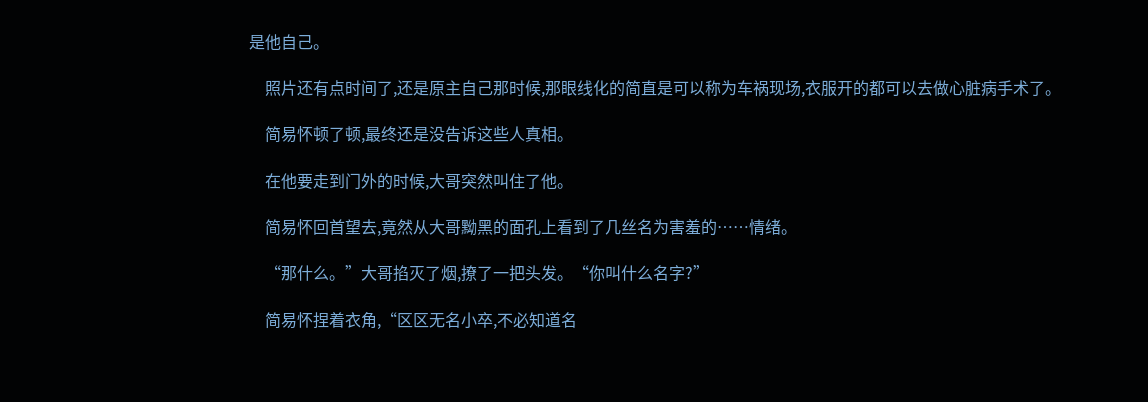是他自己。

    照片还有点时间了,还是原主自己那时候,那眼线化的简直是可以称为车祸现场,衣服开的都可以去做心脏病手术了。

    简易怀顿了顿,最终还是没告诉这些人真相。

    在他要走到门外的时候,大哥突然叫住了他。

    简易怀回首望去,竟然从大哥黝黑的面孔上看到了几丝名为害羞的……情绪。

    “那什么。”大哥掐灭了烟,撩了一把头发。“你叫什么名字?”

    简易怀捏着衣角,“区区无名小卒,不必知道名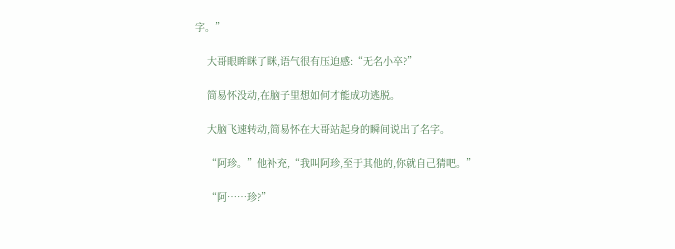字。”

    大哥眼眸眯了眯,语气很有压迫感:“无名小卒?”

    简易怀没动,在脑子里想如何才能成功逃脱。

    大脑飞速转动,简易怀在大哥站起身的瞬间说出了名字。

    “阿珍。”他补充,“我叫阿珍,至于其他的,你就自己猜吧。”

    “阿……珍?”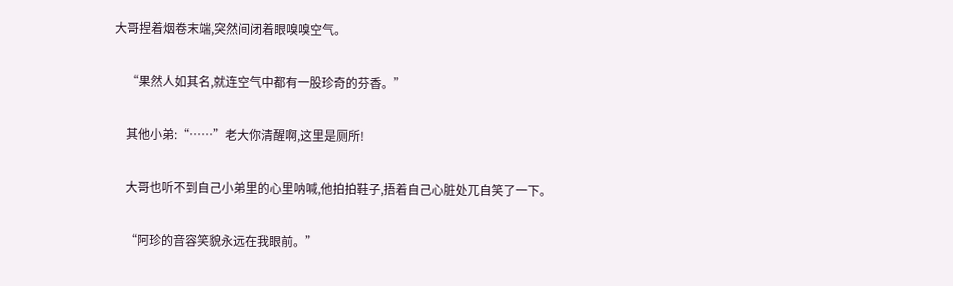大哥捏着烟卷末端,突然间闭着眼嗅嗅空气。

    “果然人如其名,就连空气中都有一股珍奇的芬香。”

    其他小弟:“……”老大你清醒啊,这里是厕所!

    大哥也听不到自己小弟里的心里呐喊,他拍拍鞋子,捂着自己心脏处兀自笑了一下。

    “阿珍的音容笑貌永远在我眼前。”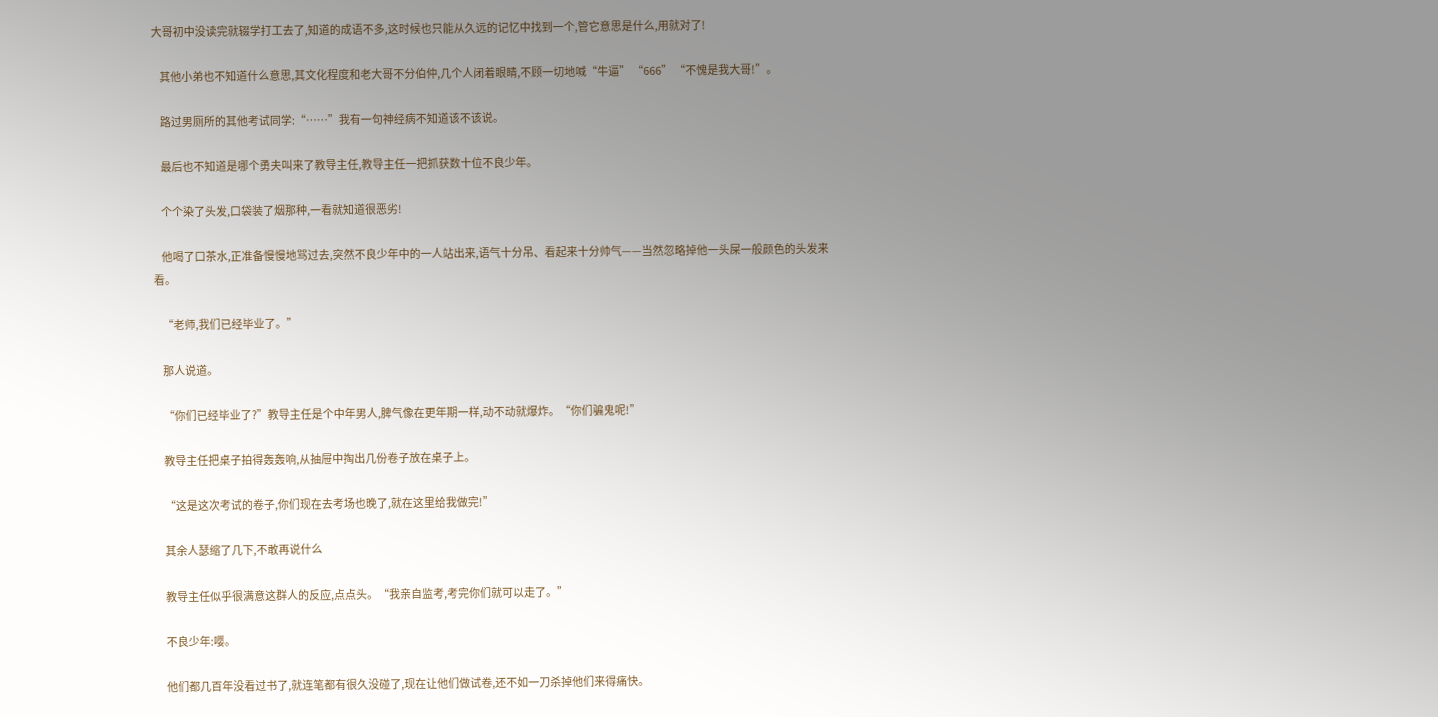大哥初中没读完就辍学打工去了,知道的成语不多,这时候也只能从久远的记忆中找到一个,管它意思是什么,用就对了!

    其他小弟也不知道什么意思,其文化程度和老大哥不分伯仲,几个人闭着眼睛,不顾一切地喊“牛逼” “666” “不愧是我大哥!”。

    路过男厕所的其他考试同学:“……”我有一句神经病不知道该不该说。

    最后也不知道是哪个勇夫叫来了教导主任,教导主任一把抓获数十位不良少年。

    个个染了头发,口袋装了烟那种,一看就知道很恶劣!

    他喝了口茶水,正准备慢慢地骂过去,突然不良少年中的一人站出来,语气十分吊、看起来十分帅气——当然忽略掉他一头屎一般颜色的头发来看。

    “老师,我们已经毕业了。”

    那人说道。

    “你们已经毕业了?”教导主任是个中年男人,脾气像在更年期一样,动不动就爆炸。“你们骗鬼呢!”

    教导主任把桌子拍得轰轰响,从抽屉中掏出几份卷子放在桌子上。

    “这是这次考试的卷子,你们现在去考场也晚了,就在这里给我做完!”

    其余人瑟缩了几下,不敢再说什么

    教导主任似乎很满意这群人的反应,点点头。“我亲自监考,考完你们就可以走了。”

    不良少年:嘤。

    他们都几百年没看过书了,就连笔都有很久没碰了,现在让他们做试卷,还不如一刀杀掉他们来得痛快。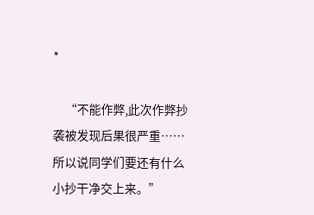*

    “不能作弊,此次作弊抄袭被发现后果很严重……所以说同学们要还有什么小抄干净交上来。”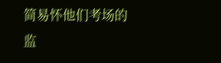简易怀他们考场的监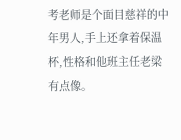考老师是个面目慈祥的中年男人,手上还拿着保温杯,性格和他班主任老梁有点像。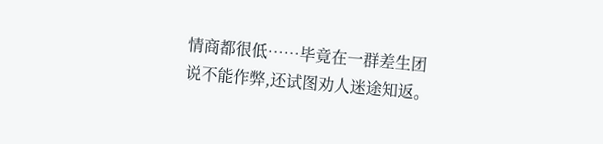情商都很低……毕竟在一群差生团说不能作弊,还试图劝人迷途知返。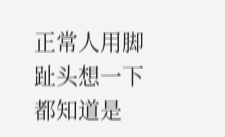正常人用脚趾头想一下都知道是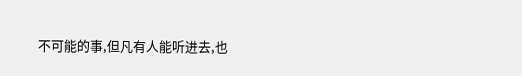不可能的事,但凡有人能听进去,也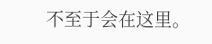不至于会在这里。